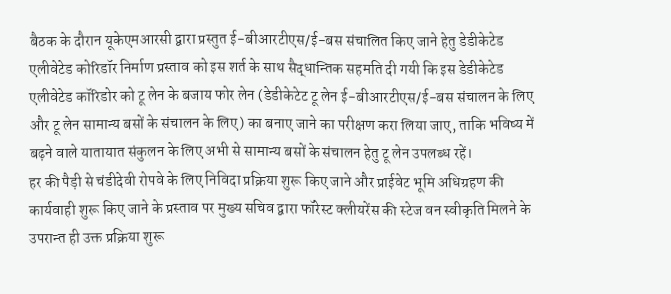बैठक के दौरान यूकेएमआरसी द्वारा प्रस्तुत ई-बीआरटीएस/ई-बस संचालित किए जाने हेतु डेडीकेटेड एलीवेटेड कोरिडॉर निर्माण प्रस्ताव को इस शर्त के साथ सैद्धान्तिक सहमति दी गयी कि इस डेडीकेटेड एलीवेटेड कॉरिडोर को टू लेन के बजाय फोर लेन (डेडीकेटेट टू लेन ई-बीआरटीएस/ई-बस संचालन के लिए और टू लेन सामान्य बसों के संचालन के लिए) का बनाए जाने का परीक्षण करा लिया जाए, ताकि भविष्य में बढ़ने वाले यातायात संकुलन के लिए अभी से सामान्य बसों के संचालन हेतु टू लेन उपलब्ध रहें।
हर की पैड़ी से चंडीदेवी रोपवे के लिए निविदा प्रक्रिया शुरू किए जाने और प्राईवेट भूमि अधिग्रहण की कार्यवाही शुरू किए जाने के प्रस्ताव पर मुख्य सचिव द्वारा फॉरेस्ट क्लीयरेंस की स्टेज वन स्वीकृति मिलने के उपरान्त ही उक्त प्रक्रिया शुरू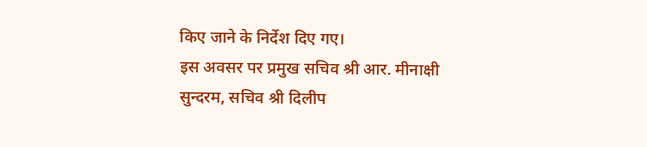किए जाने के निर्देश दिए गए।
इस अवसर पर प्रमुख सचिव श्री आर. मीनाक्षी सुन्दरम, सचिव श्री दिलीप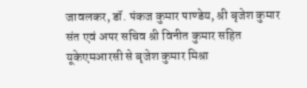जावलकर, डॉ. पंकज कुमार पाण्डेय, श्री बृजेश कुमार संत एवं अपर सचिव श्री विनीत कुमार सहित यूकेएमआरसी से बृजेश कुमार मिश्रा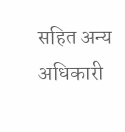सहित अन्य अधिकारी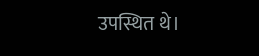उपस्थित थे।